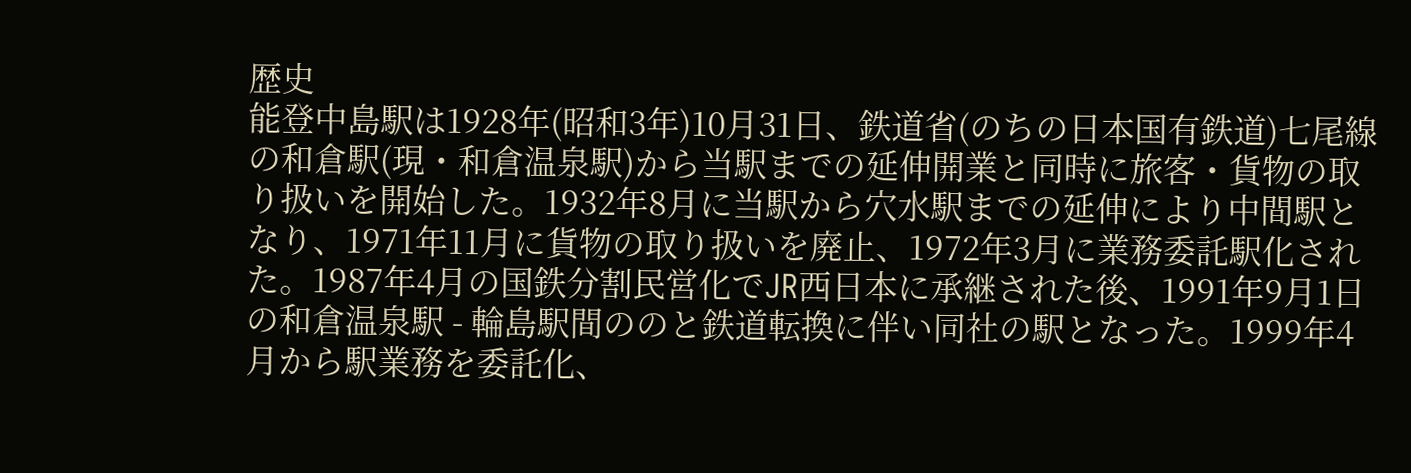歴史
能登中島駅は1928年(昭和3年)10月31日、鉄道省(のちの日本国有鉄道)七尾線の和倉駅(現・和倉温泉駅)から当駅までの延伸開業と同時に旅客・貨物の取り扱いを開始した。1932年8月に当駅から穴水駅までの延伸により中間駅となり、1971年11月に貨物の取り扱いを廃止、1972年3月に業務委託駅化された。1987年4月の国鉄分割民営化でJR西日本に承継された後、1991年9月1日の和倉温泉駅 - 輪島駅間ののと鉄道転換に伴い同社の駅となった。1999年4月から駅業務を委託化、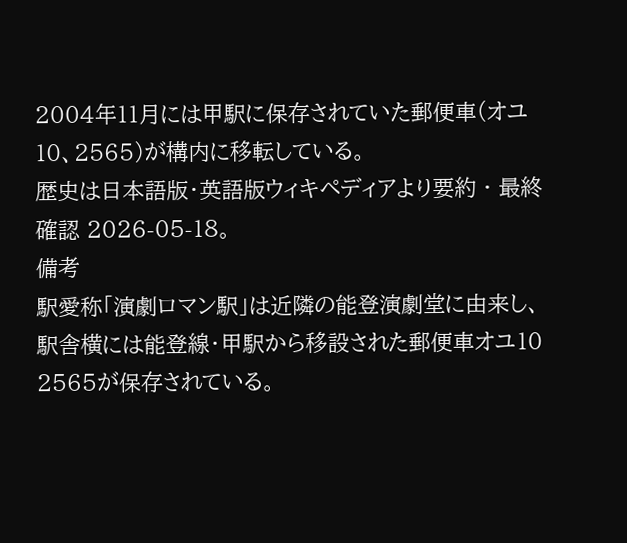2004年11月には甲駅に保存されていた郵便車(オユ10、2565)が構内に移転している。
歴史は日本語版・英語版ウィキペディアより要約 · 最終確認 2026-05-18。
備考
駅愛称「演劇ロマン駅」は近隣の能登演劇堂に由来し、駅舎横には能登線・甲駅から移設された郵便車オユ10 2565が保存されている。